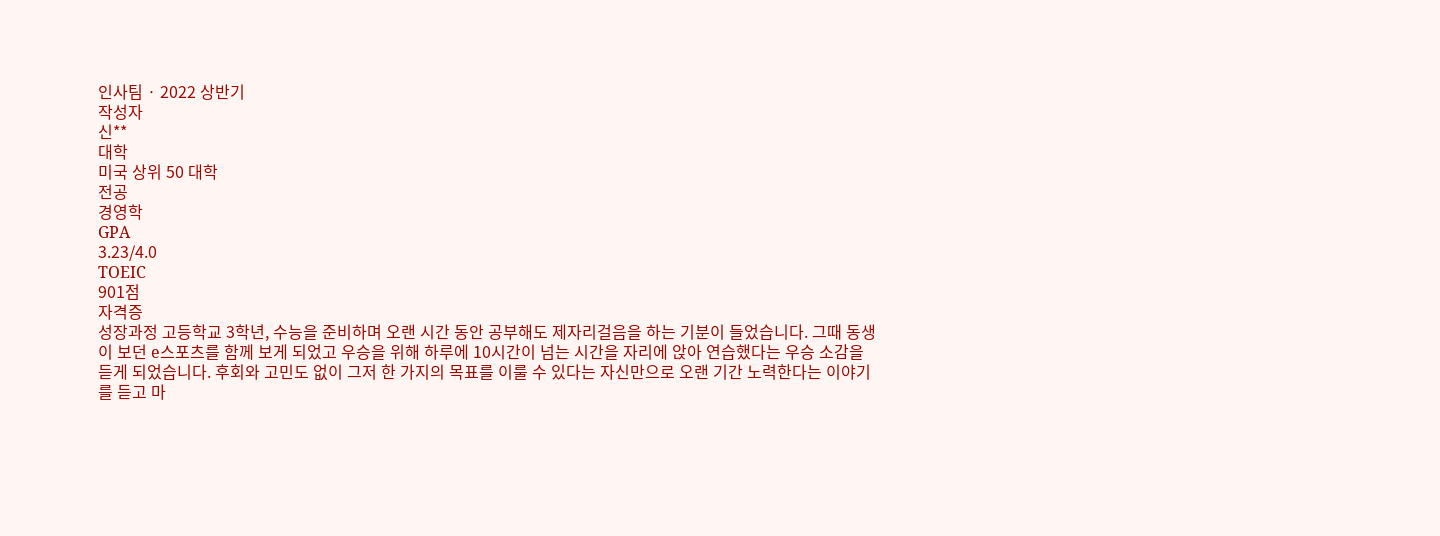인사팀 · 2022 상반기
작성자
신**
대학
미국 상위 50 대학
전공
경영학
GPA
3.23/4.0
TOEIC
901점
자격증
성장과정 고등학교 3학년, 수능을 준비하며 오랜 시간 동안 공부해도 제자리걸음을 하는 기분이 들었습니다. 그때 동생이 보던 e스포츠를 함께 보게 되었고 우승을 위해 하루에 10시간이 넘는 시간을 자리에 앉아 연습했다는 우승 소감을 듣게 되었습니다. 후회와 고민도 없이 그저 한 가지의 목표를 이룰 수 있다는 자신만으로 오랜 기간 노력한다는 이야기를 듣고 마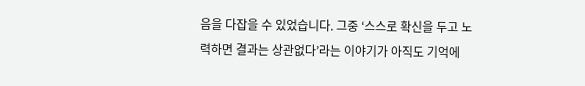음을 다잡을 수 있었습니다. 그중 ‘스스로 확신을 두고 노력하면 결과는 상관없다’라는 이야기가 아직도 기억에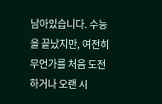남아있습니다. 수능을 끝났지만, 여전히 무언가를 처음 도전하거나 오랜 시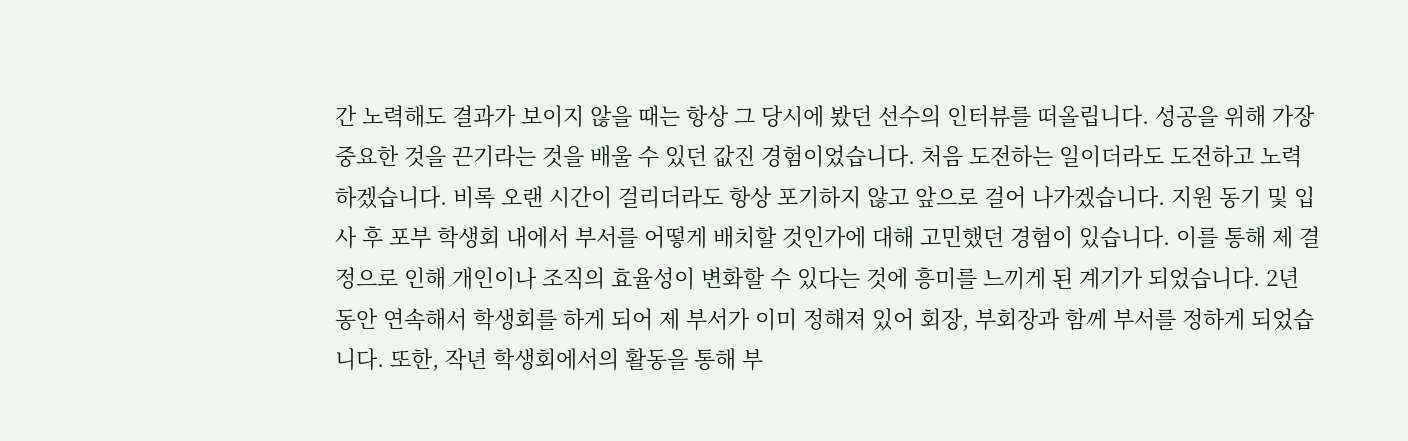간 노력해도 결과가 보이지 않을 때는 항상 그 당시에 봤던 선수의 인터뷰를 떠올립니다. 성공을 위해 가장 중요한 것을 끈기라는 것을 배울 수 있던 값진 경험이었습니다. 처음 도전하는 일이더라도 도전하고 노력하겠습니다. 비록 오랜 시간이 걸리더라도 항상 포기하지 않고 앞으로 걸어 나가겠습니다. 지원 동기 및 입사 후 포부 학생회 내에서 부서를 어떻게 배치할 것인가에 대해 고민했던 경험이 있습니다. 이를 통해 제 결정으로 인해 개인이나 조직의 효율성이 변화할 수 있다는 것에 흥미를 느끼게 된 계기가 되었습니다. 2년 동안 연속해서 학생회를 하게 되어 제 부서가 이미 정해져 있어 회장, 부회장과 함께 부서를 정하게 되었습니다. 또한, 작년 학생회에서의 활동을 통해 부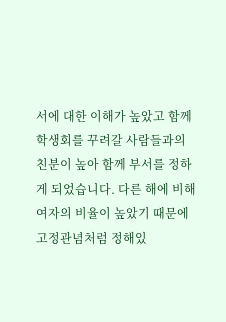서에 대한 이해가 높았고 함께 학생회를 꾸려갈 사람들과의 친분이 높아 함께 부서를 정하게 되었습니다. 다른 해에 비해 여자의 비율이 높았기 때문에 고정관념처럼 정해있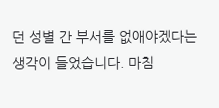던 성별 간 부서를 없애야겠다는 생각이 들었습니다. 마침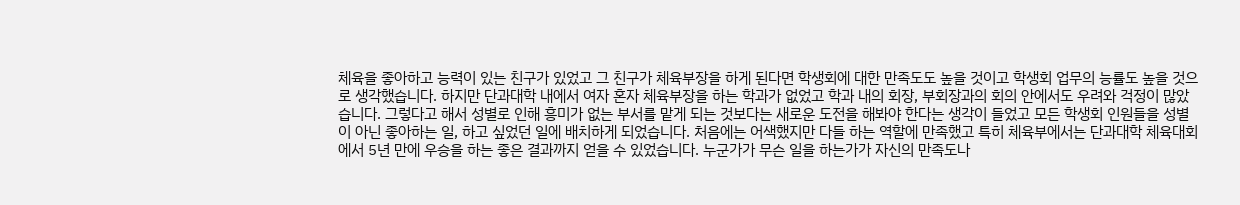체육을 좋아하고 능력이 있는 친구가 있었고 그 친구가 체육부장을 하게 된다면 학생회에 대한 만족도도 높을 것이고 학생회 업무의 능률도 높을 것으로 생각했습니다. 하지만 단과대학 내에서 여자 혼자 체육부장을 하는 학과가 없었고 학과 내의 회장, 부회장과의 회의 안에서도 우려와 걱정이 많았습니다. 그렇다고 해서 성별로 인해 흥미가 없는 부서를 맡게 되는 것보다는 새로운 도전을 해봐야 한다는 생각이 들었고 모든 학생회 인원들을 성별이 아닌 좋아하는 일, 하고 싶었던 일에 배치하게 되었습니다. 처음에는 어색했지만 다들 하는 역할에 만족했고 특히 체육부에서는 단과대학 체육대회에서 5년 만에 우승을 하는 좋은 결과까지 얻을 수 있었습니다. 누군가가 무슨 일을 하는가가 자신의 만족도나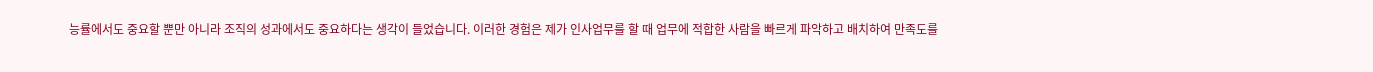능률에서도 중요할 뿐만 아니라 조직의 성과에서도 중요하다는 생각이 들었습니다. 이러한 경험은 제가 인사업무를 할 때 업무에 적합한 사람을 빠르게 파악하고 배치하여 만족도를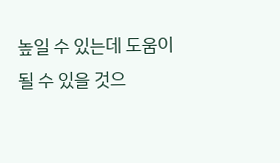높일 수 있는데 도움이 될 수 있을 것으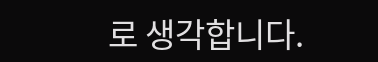로 생각합니다.